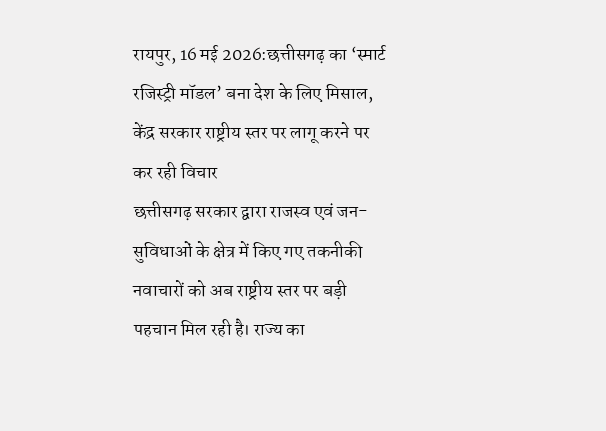रायपुर, 16 मई 2026:छत्तीसगढ़ का ‘स्मार्ट रजिस्ट्री मॉडल’ बना देश के लिए मिसाल, केंद्र सरकार राष्ट्रीय स्तर पर लागू करने पर कर रही विचार
छत्तीसगढ़ सरकार द्वारा राजस्व एवं जन-सुविधाओं के क्षेत्र में किए गए तकनीकी नवाचारों को अब राष्ट्रीय स्तर पर बड़ी पहचान मिल रही है। राज्य का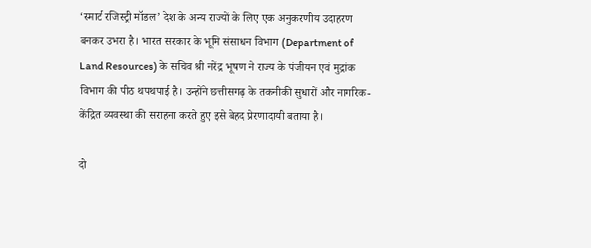‘स्मार्ट रजिस्ट्री मॉडल’ देश के अन्य राज्यों के लिए एक अनुकरणीय उदाहरण बनकर उभरा है। भारत सरकार के भूमि संसाधन विभाग (Department of Land Resources) के सचिव श्री नरेंद्र भूषण ने राज्य के पंजीयन एवं मुद्रांक विभाग की पीठ थपथपाई है। उन्होंने छत्तीसगढ़ के तकनीकी सुधारों और नागरिक-केंद्रित व्यवस्था की सराहना करते हुए इसे बेहद प्रेरणादायी बताया है।

दो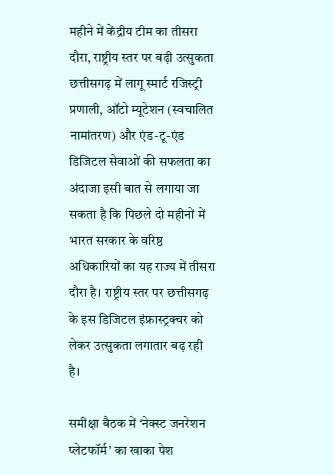महीने में केंद्रीय टीम का तीसरा दौरा, राष्ट्रीय स्तर पर बढ़ी उत्सुकता
छत्तीसगढ़ में लागू स्मार्ट रजिस्ट्री प्रणाली, ऑटो म्यूटेशन (स्वचालित नामांतरण) और एंड-टू-एंड डिजिटल सेवाओं की सफलता का अंदाजा इसी बात से लगाया जा सकता है कि पिछले दो महीनों में भारत सरकार के वरिष्ठ अधिकारियों का यह राज्य में तीसरा दौरा है। राष्ट्रीय स्तर पर छत्तीसगढ़ के इस डिजिटल इंफ्रास्ट्रक्चर को लेकर उत्सुकता लगातार बढ़ रही है।

समीक्षा बैठक में ‘नेक्स्ट जनरेशन प्लेटफॉर्म’ का खाका पेश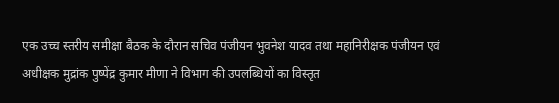एक उच्च स्तरीय समीक्षा बैठक के दौरान सचिव पंजीयन भुवनेश यादव तथा महानिरीक्षक पंजीयन एवं अधीक्षक मुद्रांक पुष्पेंद्र कुमार मीणा ने विभाग की उपलब्धियों का विस्तृत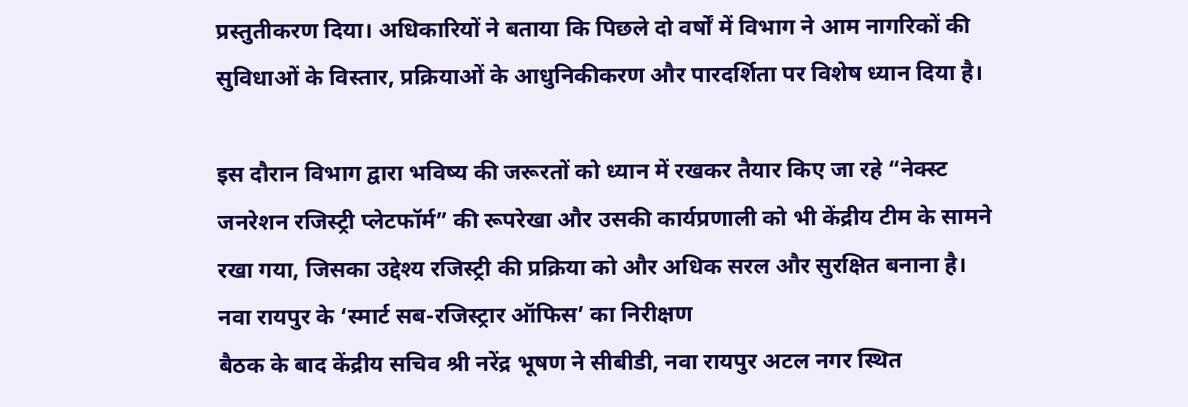प्रस्तुतीकरण दिया। अधिकारियों ने बताया कि पिछले दो वर्षों में विभाग ने आम नागरिकों की सुविधाओं के विस्तार, प्रक्रियाओं के आधुनिकीकरण और पारदर्शिता पर विशेष ध्यान दिया है।

इस दौरान विभाग द्वारा भविष्य की जरूरतों को ध्यान में रखकर तैयार किए जा रहे “नेक्स्ट जनरेशन रजिस्ट्री प्लेटफॉर्म” की रूपरेखा और उसकी कार्यप्रणाली को भी केंद्रीय टीम के सामने रखा गया, जिसका उद्देश्य रजिस्ट्री की प्रक्रिया को और अधिक सरल और सुरक्षित बनाना है।
नवा रायपुर के ‘स्मार्ट सब-रजिस्ट्रार ऑफिस’ का निरीक्षण
बैठक के बाद केंद्रीय सचिव श्री नरेंद्र भूषण ने सीबीडी, नवा रायपुर अटल नगर स्थित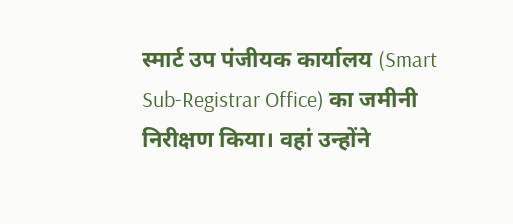स्मार्ट उप पंजीयक कार्यालय (Smart Sub-Registrar Office) का जमीनी निरीक्षण किया। वहां उन्होंने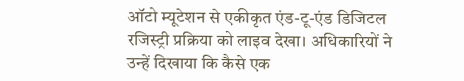ऑटो म्यूटेशन से एकीकृत एंड-टू-एंड डिजिटल रजिस्ट्री प्रक्रिया को लाइव देखा। अधिकारियों ने उन्हें दिखाया कि कैसे एक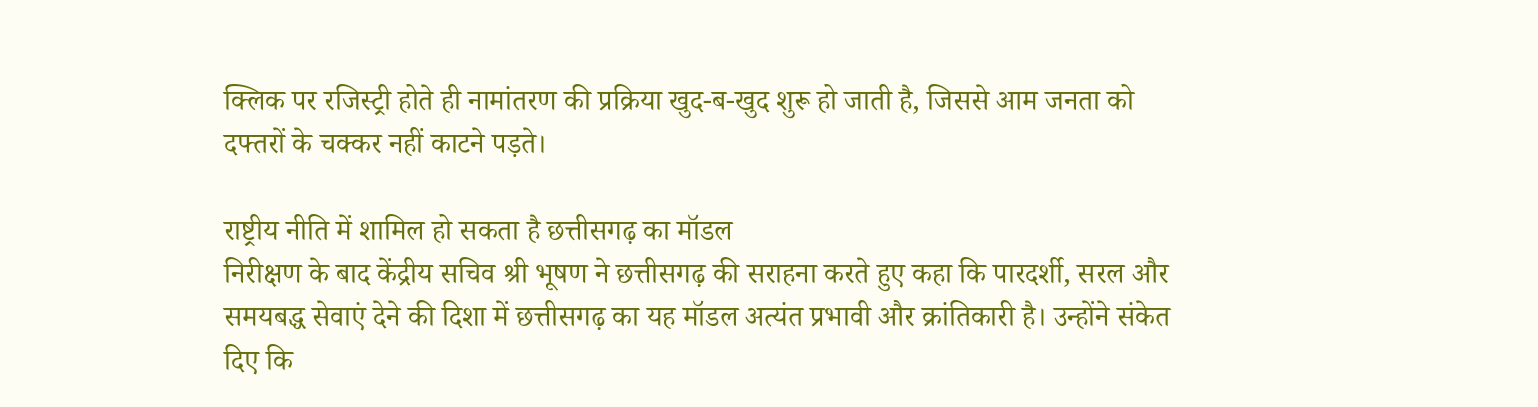क्लिक पर रजिस्ट्री होते ही नामांतरण की प्रक्रिया खुद-ब-खुद शुरू हो जाती है, जिससे आम जनता को दफ्तरों के चक्कर नहीं काटने पड़ते।

राष्ट्रीय नीति में शामिल हो सकता है छत्तीसगढ़ का मॉडल
निरीक्षण के बाद केंद्रीय सचिव श्री भूषण ने छत्तीसगढ़ की सराहना करते हुए कहा कि पारदर्शी, सरल और समयबद्ध सेवाएं देने की दिशा में छत्तीसगढ़ का यह मॉडल अत्यंत प्रभावी और क्रांतिकारी है। उन्होंने संकेत दिए कि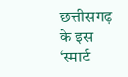छत्तीसगढ़ के इस ‘स्मार्ट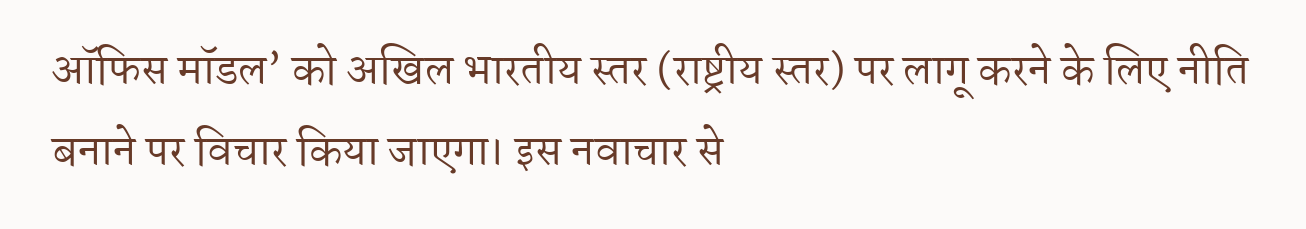ऑफिस मॉडल’ को अखिल भारतीय स्तर (राष्ट्रीय स्तर) पर लागू करने के लिए नीति बनाने पर विचार किया जाएगा। इस नवाचार से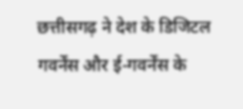छत्तीसगढ़ ने देश के डिजिटल गवर्नेंस और ई-गवर्नेंस के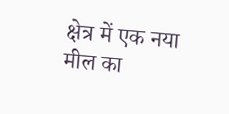क्षेत्र में एक नया मील का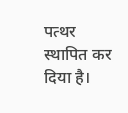पत्थर स्थापित कर दिया है।